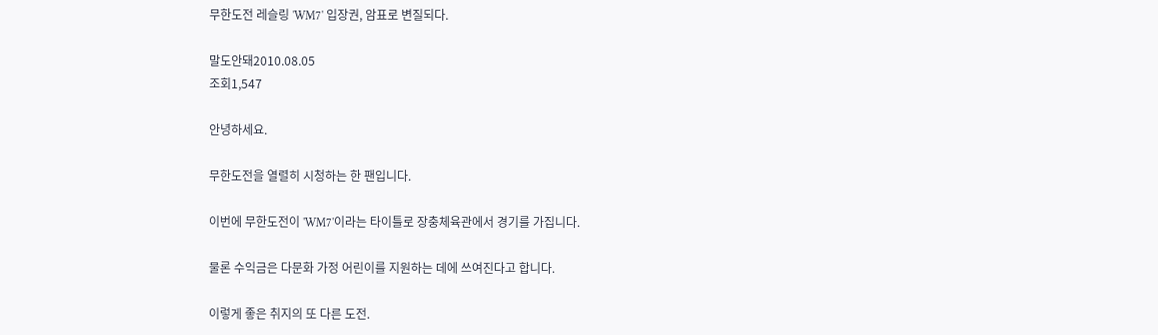무한도전 레슬링 'WM7' 입장권, 암표로 변질되다.

말도안돼2010.08.05
조회1,547

안녕하세요.

무한도전을 열렬히 시청하는 한 팬입니다.

이번에 무한도전이 'WM7'이라는 타이틀로 장충체육관에서 경기를 가집니다.

물론 수익금은 다문화 가정 어린이를 지원하는 데에 쓰여진다고 합니다.

이렇게 좋은 취지의 또 다른 도전.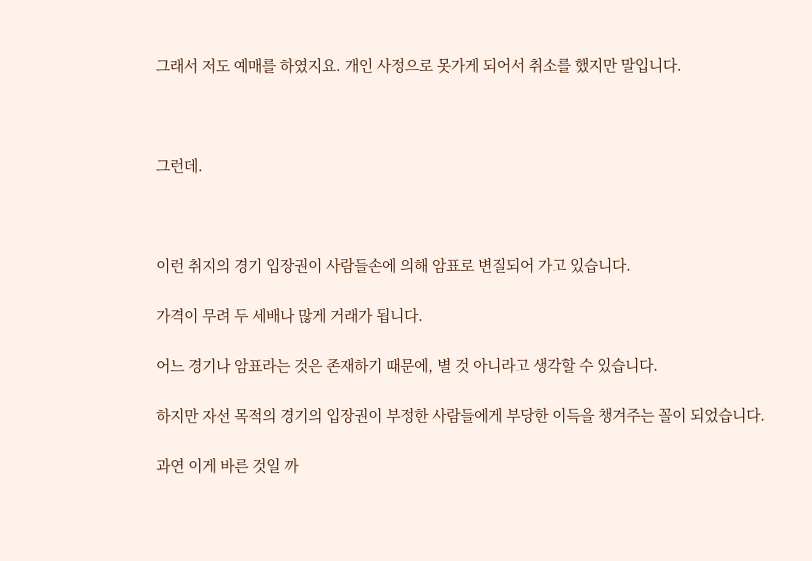그래서 저도 예매를 하였지요. 개인 사정으로 못가게 되어서 취소를 했지만 말입니다.



그런데.



이런 취지의 경기 입장권이 사람들손에 의해 암표로 변질되어 가고 있습니다.

가격이 무려 두 세배나 많게 거래가 됩니다.

어느 경기나 암표라는 것은 존재하기 때문에, 별 것 아니라고 생각할 수 있습니다.

하지만 자선 목적의 경기의 입장권이 부정한 사람들에게 부당한 이득을 챙겨주는 꼴이 되었습니다.

과연 이게 바른 것일 까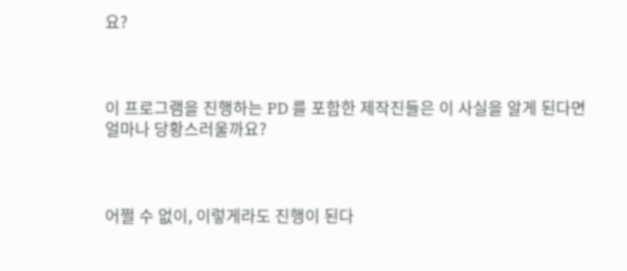요?



이 프로그램을 진행하는 PD 를 포함한 제작진들은 이 사실을 알게 된다면 얼마나 당황스러울까요?



어쩔 수 없이, 이렇게라도 진행이 된다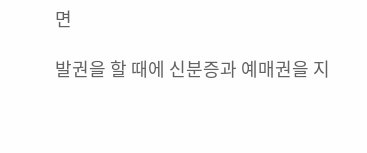면

발권을 할 때에 신분증과 예매권을 지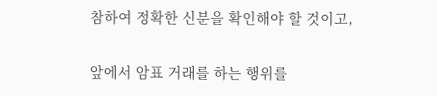참하여 정확한 신분을 확인해야 할 것이고,

앞에서 암표 거래를 하는 행위를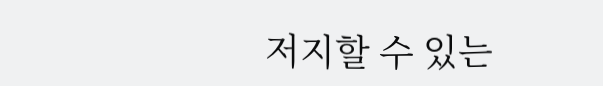저지할 수 있는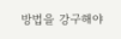방법을 강구해야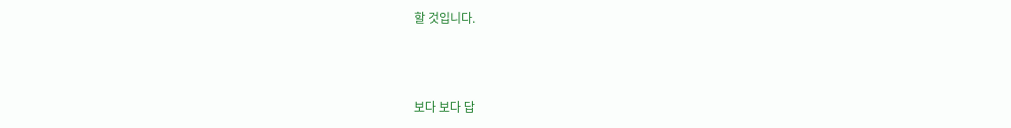할 것입니다.



보다 보다 답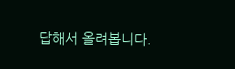답해서 올려봅니다.